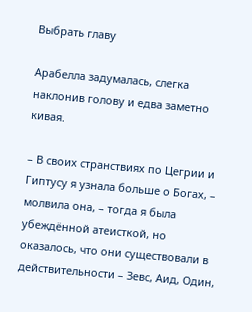Выбрать главу

Арабелла задумалась, слегка наклонив голову и едва заметно кивая.

– В своих странствиях по Цегрии и Гиптусу я узнала больше о Богах, – молвила она, – тогда я была убеждённой атеисткой, но оказалось, что они существовали в действительности – Зевс, Аид, Один,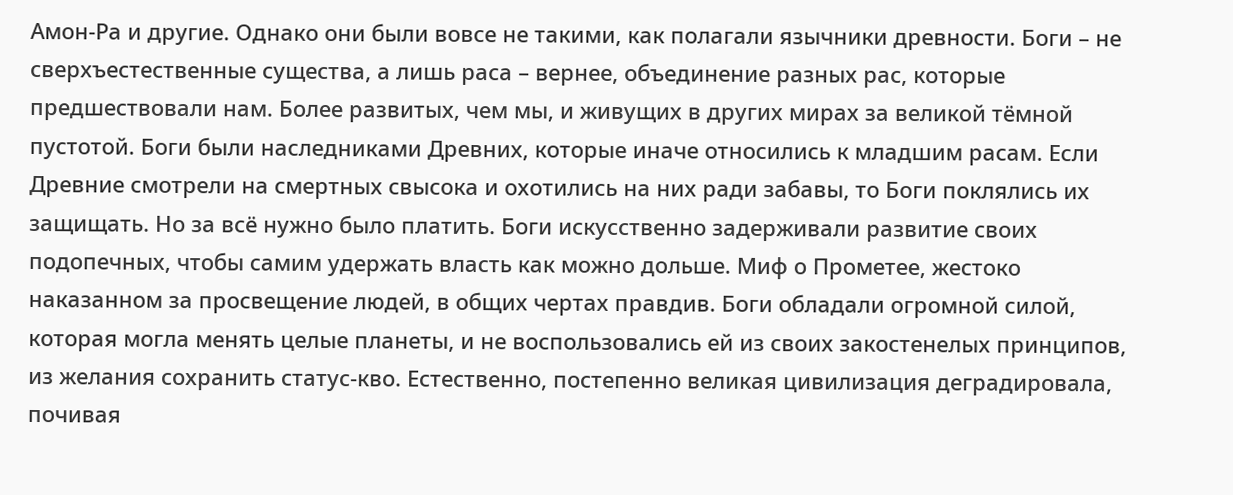Амон-Ра и другие. Однако они были вовсе не такими, как полагали язычники древности. Боги – не сверхъестественные существа, а лишь раса – вернее, объединение разных рас, которые предшествовали нам. Более развитых, чем мы, и живущих в других мирах за великой тёмной пустотой. Боги были наследниками Древних, которые иначе относились к младшим расам. Если Древние смотрели на смертных свысока и охотились на них ради забавы, то Боги поклялись их защищать. Но за всё нужно было платить. Боги искусственно задерживали развитие своих подопечных, чтобы самим удержать власть как можно дольше. Миф о Прометее, жестоко наказанном за просвещение людей, в общих чертах правдив. Боги обладали огромной силой, которая могла менять целые планеты, и не воспользовались ей из своих закостенелых принципов, из желания сохранить статус-кво. Естественно, постепенно великая цивилизация деградировала, почивая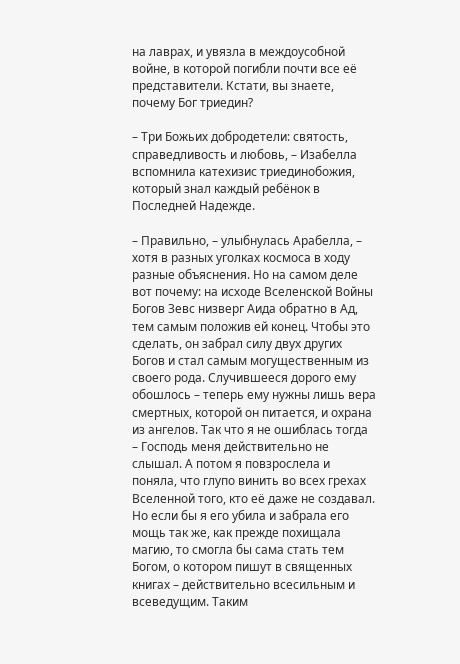на лаврах, и увязла в междоусобной войне, в которой погибли почти все её представители. Кстати, вы знаете, почему Бог триедин?

– Три Божьих добродетели: святость, справедливость и любовь, – Изабелла вспомнила катехизис триединобожия, который знал каждый ребёнок в Последней Надежде.

– Правильно, – улыбнулась Арабелла, – хотя в разных уголках космоса в ходу разные объяснения. Но на самом деле вот почему: на исходе Вселенской Войны Богов Зевс низверг Аида обратно в Ад, тем самым положив ей конец. Чтобы это сделать, он забрал силу двух других Богов и стал самым могущественным из своего рода. Случившееся дорого ему обошлось – теперь ему нужны лишь вера смертных, которой он питается, и охрана из ангелов. Так что я не ошиблась тогда – Господь меня действительно не слышал. А потом я повзрослела и поняла, что глупо винить во всех грехах Вселенной того, кто её даже не создавал. Но если бы я его убила и забрала его мощь так же, как прежде похищала магию, то смогла бы сама стать тем Богом, о котором пишут в священных книгах – действительно всесильным и всеведущим. Таким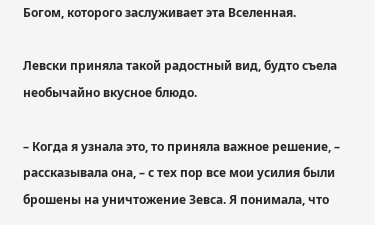Богом, которого заслуживает эта Вселенная.

Левски приняла такой радостный вид, будто съела необычайно вкусное блюдо.

– Когда я узнала это, то приняла важное решение, – рассказывала она, – с тех пор все мои усилия были брошены на уничтожение Зевса. Я понимала, что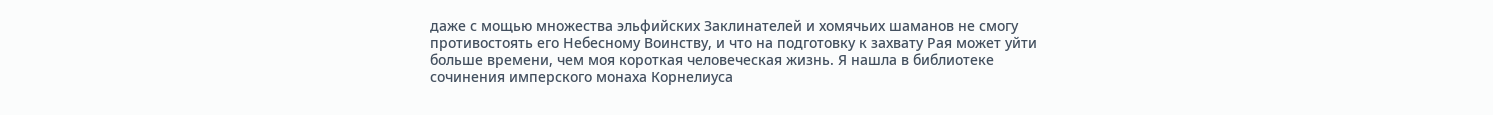даже с мощью множества эльфийских Заклинателей и хомячьих шаманов не смогу противостоять его Небесному Воинству, и что на подготовку к захвату Рая может уйти больше времени, чем моя короткая человеческая жизнь. Я нашла в библиотеке сочинения имперского монаха Корнелиуса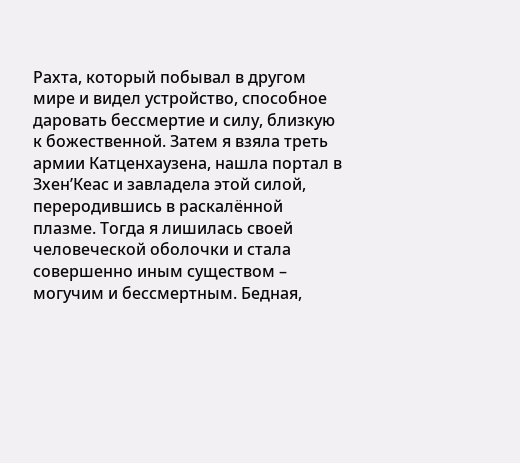Рахта, который побывал в другом мире и видел устройство, способное даровать бессмертие и силу, близкую к божественной. Затем я взяла треть армии Катценхаузена, нашла портал в Зхен’Кеас и завладела этой силой, переродившись в раскалённой плазме. Тогда я лишилась своей человеческой оболочки и стала совершенно иным существом – могучим и бессмертным. Бедная,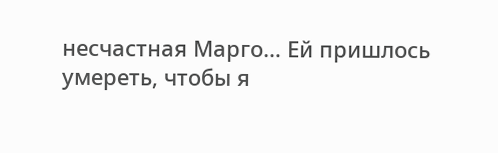несчастная Марго… Ей пришлось умереть, чтобы я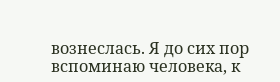вознеслась. Я до сих пор вспоминаю человека, к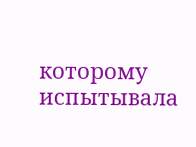которому испытывала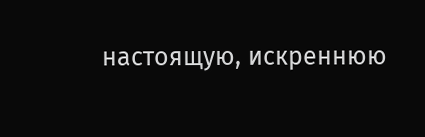настоящую, искреннюю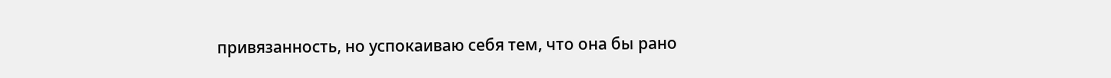привязанность, но успокаиваю себя тем, что она бы рано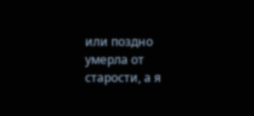или поздно умерла от старости, а я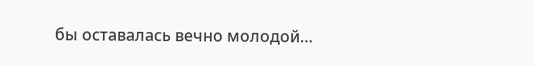бы оставалась вечно молодой…